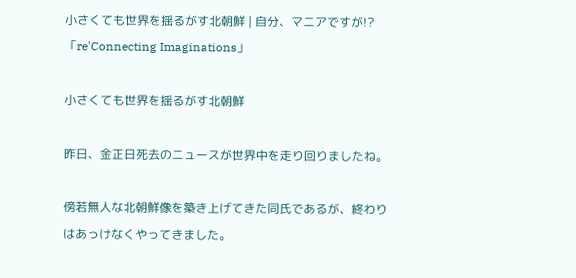小さくても世界を揺るがす北朝鮮 | 自分、マニアですが!?「re'Connecting Imaginations」

小さくても世界を揺るがす北朝鮮

昨日、金正日死去のニュースが世界中を走り回りましたね。

傍若無人な北朝鮮像を築き上げてきた同氏であるが、終わりはあっけなくやってきました。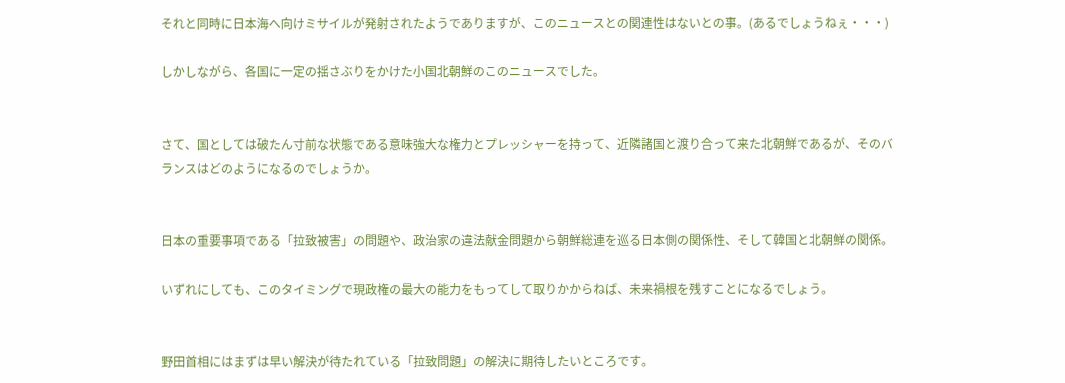それと同時に日本海へ向けミサイルが発射されたようでありますが、このニュースとの関連性はないとの事。(あるでしょうねぇ・・・)

しかしながら、各国に一定の揺さぶりをかけた小国北朝鮮のこのニュースでした。


さて、国としては破たん寸前な状態である意味強大な権力とプレッシャーを持って、近隣諸国と渡り合って来た北朝鮮であるが、そのバランスはどのようになるのでしょうか。


日本の重要事項である「拉致被害」の問題や、政治家の違法献金問題から朝鮮総連を巡る日本側の関係性、そして韓国と北朝鮮の関係。

いずれにしても、このタイミングで現政権の最大の能力をもってして取りかからねば、未来禍根を残すことになるでしょう。


野田首相にはまずは早い解決が待たれている「拉致問題」の解決に期待したいところです。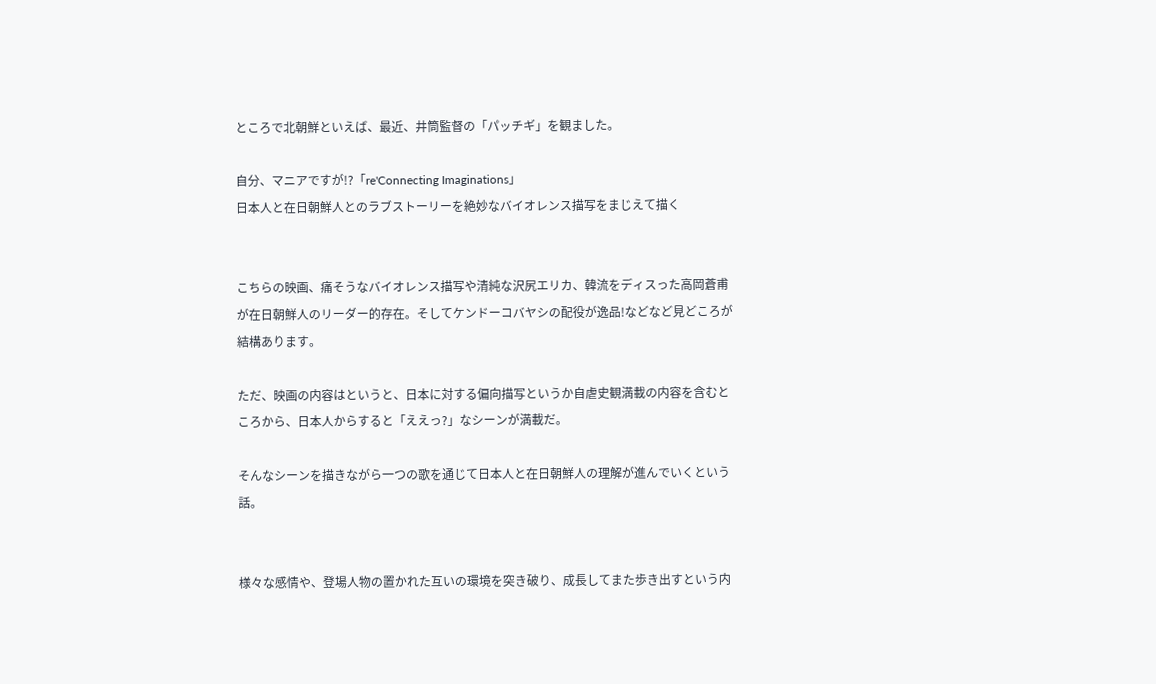ところで北朝鮮といえば、最近、井筒監督の「パッチギ」を観ました。

自分、マニアですが!?「re'Connecting Imaginations」
日本人と在日朝鮮人とのラブストーリーを絶妙なバイオレンス描写をまじえて描く


こちらの映画、痛そうなバイオレンス描写や清純な沢尻エリカ、韓流をディスった高岡蒼甫が在日朝鮮人のリーダー的存在。そしてケンドーコバヤシの配役が逸品!などなど見どころが結構あります。

ただ、映画の内容はというと、日本に対する偏向描写というか自虐史観満載の内容を含むところから、日本人からすると「ええっ?」なシーンが満載だ。

そんなシーンを描きながら一つの歌を通じて日本人と在日朝鮮人の理解が進んでいくという話。


様々な感情や、登場人物の置かれた互いの環境を突き破り、成長してまた歩き出すという内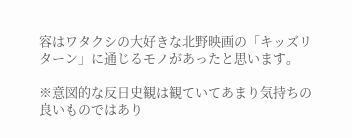容はワタクシの大好きな北野映画の「キッズリターン」に通じるモノがあったと思います。

※意図的な反日史観は観ていてあまり気持ちの良いものではあり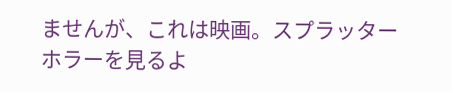ませんが、これは映画。スプラッターホラーを見るよ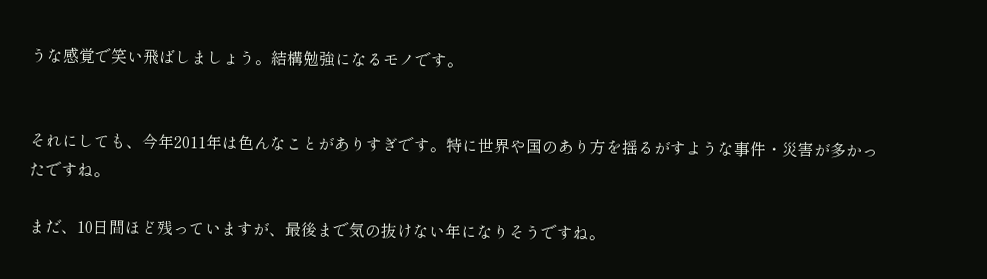うな感覚で笑い飛ばしましょう。結構勉強になるモノです。


それにしても、今年2011年は色んなことがありすぎです。特に世界や国のあり方を揺るがすような事件・災害が多かったですね。

まだ、10日間ほど残っていますが、最後まで気の抜けない年になりそうですね。